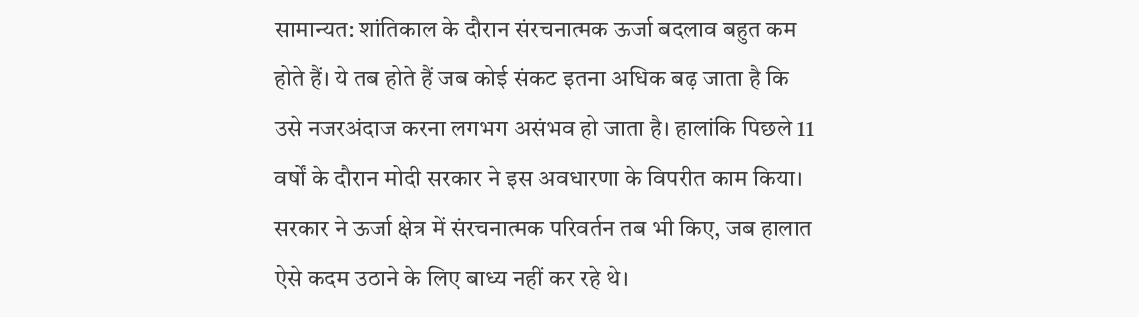सामान्यत: शांतिकाल के दौरान संरचनात्मक ऊर्जा बदलाव बहुत कम होते हैं। ये तब होते हैं जब कोई संकट इतना अधिक बढ़ जाता है कि उसे नजरअंदाज करना लगभग असंभव हो जाता है। हालांकि पिछले 11 वर्षों के दौरान मोदी सरकार ने इस अवधारणा के विपरीत काम किया। सरकार ने ऊर्जा क्षेत्र में संरचनात्मक परिवर्तन तब भी किए, जब हालात ऐसे कदम उठाने के लिए बाध्य नहीं कर रहे थे।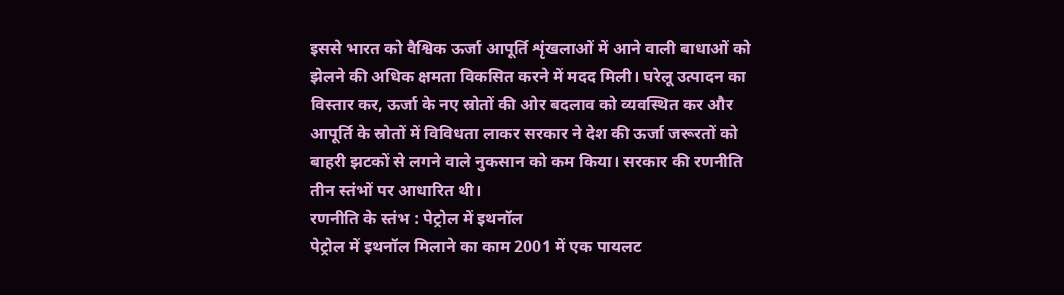इससे भारत को वैश्विक ऊर्जा आपूर्ति शृंखलाओं में आने वाली बाधाओं को झेलने की अधिक क्षमता विकसित करने में मदद मिली। घरेलू उत्पादन का विस्तार कर, ऊर्जा के नए स्रोतों की ओर बदलाव को व्यवस्थित कर और आपूर्ति के स्रोतों में विविधता लाकर सरकार ने देश की ऊर्जा जरूरतों को बाहरी झटकों से लगने वाले नुकसान को कम किया। सरकार की रणनीति तीन स्तंभों पर आधारित थी।
रणनीति के स्तंभ : पेट्रोल में इथनॉल
पेट्रोल में इथनॉल मिलाने का काम 2001 में एक पायलट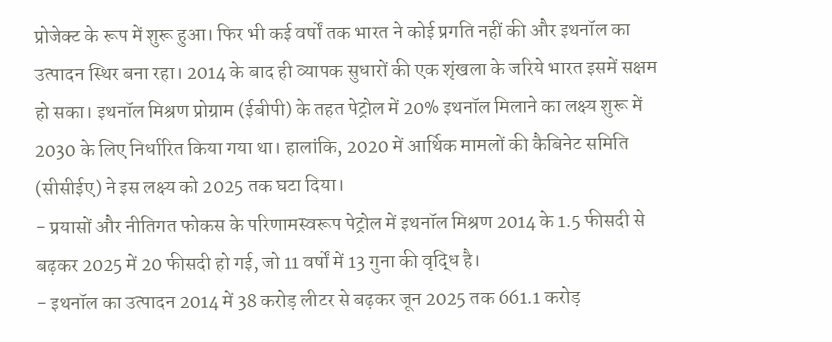प्रोजेक्ट के रूप में शुरू हुआ। फिर भी कई वर्षों तक भारत ने कोई प्रगति नहीं की और इथनॉल का उत्पादन स्थिर बना रहा। 2014 के बाद ही व्यापक सुधारों की एक शृंखला के जरिये भारत इसमें सक्षम हो सका। इथनॉल मिश्रण प्रोग्राम (ईबीपी) के तहत पेट्रोल में 20% इथनॉल मिलाने का लक्ष्य शुरू में 2030 के लिए निर्धारित किया गया था। हालांकि, 2020 में आर्थिक मामलों की कैबिनेट समिति (सीसीईए) ने इस लक्ष्य को 2025 तक घटा दिया।
- प्रयासों और नीतिगत फोकस के परिणामस्वरूप पेट्रोल में इथनॉल मिश्रण 2014 के 1.5 फीसदी से बढ़कर 2025 में 20 फीसदी हो गई, जो 11 वर्षों में 13 गुना की वृद्धि है।
- इथनॉल का उत्पादन 2014 में 38 करोड़ लीटर से बढ़कर जून 2025 तक 661.1 करोड़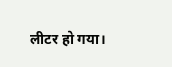लीटर हो गया।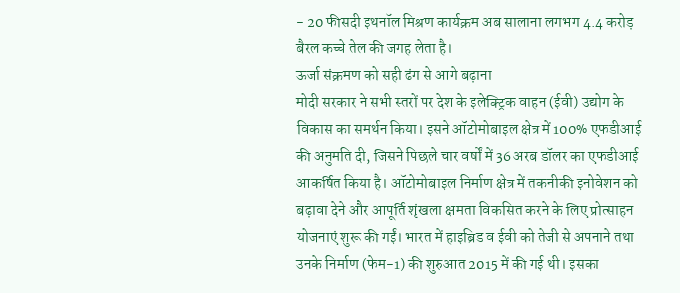- 20 फीसदी इथनॉल मिश्रण कार्यक्रम अब सालाना लगभग 4.4 करोड़ बैरल कच्चे तेल की जगह लेता है।
ऊर्जा संक्रमण को सही ढंग से आगे बढ़ाना
मोदी सरकार ने सभी स्तरों पर देश के इलेक्ट्रिक वाहन (ईवी) उद्योग के विकास का समर्थन किया। इसने ऑटोमोबाइल क्षेत्र में 100% एफडीआई की अनुमति दी, जिसने पिछले चार वर्षों में 36 अरब डॉलर का एफडीआई आकर्षित किया है। ऑटोमोबाइल निर्माण क्षेत्र में तकनीकी इनोवेशन को बढ़ावा देने और आपूर्ति शृंखला क्षमता विकसित करने के लिए प्रोत्साहन योजनाएं शुरू की गईं। भारत में हाइब्रिड व ईवी को तेजी से अपनाने तथा उनके निर्माण (फेम-1) की शुरुआत 2015 में की गई थी। इसका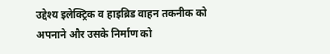उद्देश्य इलेक्ट्रिक व हाइब्रिड वाहन तकनीक को अपनाने और उसके निर्माण को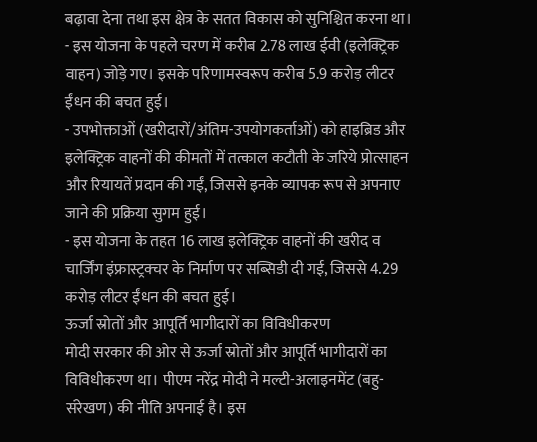बढ़ावा देना तथा इस क्षेत्र के सतत विकास को सुनिश्चित करना था।
- इस योजना के पहले चरण में करीब 2.78 लाख ईवी (इलेक्ट्रिक वाहन) जोड़े गए। इसके परिणामस्वरूप करीब 5.9 करोड़ लीटर ईंधन की बचत हुई।
- उपभोक्ताओं (खरीदारों/अंतिम-उपयोगकर्ताओं) को हाइब्रिड और इलेक्ट्रिक वाहनों की कीमतों में तत्काल कटौती के जरिये प्रोत्साहन और रियायतें प्रदान की गईं, जिससे इनके व्यापक रूप से अपनाए जाने की प्रक्रिया सुगम हुई।
- इस योजना के तहत 16 लाख इलेक्ट्रिक वाहनों की खरीद व चार्जिंग इंफ्रास्ट्रक्चर के निर्माण पर सब्सिडी दी गई, जिससे 4.29 करोड़ लीटर ईंधन की बचत हुई।
ऊर्जा स्रोतों और आपूर्ति भागीदारों का विविधीकरण
मोदी सरकार की ओर से ऊर्जा स्रोतों और आपूर्ति भागीदारों का विविधीकरण था। पीएम नरेंद्र मोदी ने मल्टी-अलाइनमेंट (बहु-संरेखण) की नीति अपनाई है। इस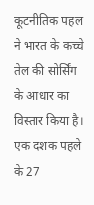कूटनीतिक पहल ने भारत के कच्चे तेल की सोर्सिंग के आधार का विस्तार किया है। एक दशक पहले के 27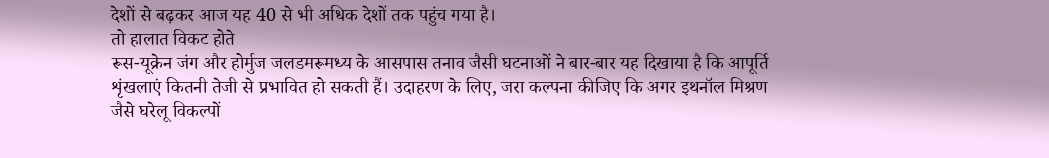देशों से बढ़कर आज यह 40 से भी अधिक देशों तक पहुंच गया है।
तो हालात विकट होते
रूस-यूक्रेन जंग और होर्मुज जलडमरूमध्य के आसपास तनाव जैसी घटनाओं ने बार-बार यह दिखाया है कि आपूर्ति शृंखलाएं कितनी तेजी से प्रभावित हो सकती हैं। उदाहरण के लिए, जरा कल्पना कीजिए कि अगर इथनॉल मिश्रण जैसे घरेलू विकल्पों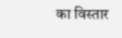का विस्तार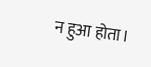न हुआ होता।